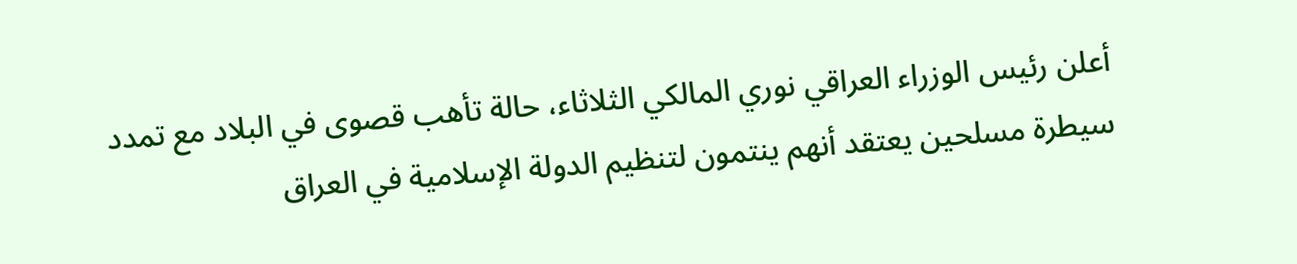أعلن رئيس الوزراء العراقي نوري المالكي الثلاثاء، حالة تأهب قصوى في البلاد مع تمدد سيطرة مسلحين يعتقد أنهم ينتمون لتنظيم الدولة الإسلامية في العراق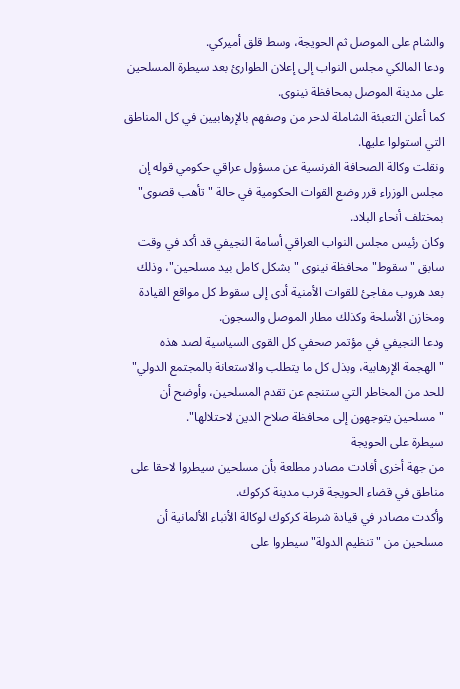والشام على الموصل ثم الحويجة، وسط قلق أميركي.
ودعا المالكي مجلس النواب إلى إعلان الطوارئ بعد سيطرة المسلحين على مدينة الموصل بمحافظة نينوى.
كما أعلن التعبئة الشاملة لدحر من وصفهم بالإرهابيين في كل المناطق التي استولوا عليها.
ونقلت وكالة الصحافة الفرنسية عن مسؤول عراقي حكومي قوله إن مجلس الوزراء قرر وضع القوات الحكومية في حالة "تأهب قصوى" بمختلف أنحاء البلاد.
وكان رئيس مجلس النواب العراقي أسامة النجيفي قد أكد في وقت سابق "سقوط" محافظة نينوى "بشكل كامل بيد مسلحين"، وذلك بعد هروب مفاجئ للقوات الأمنية أدى إلى سقوط كل مواقع القيادة ومخازن الأسلحة وكذلك مطار الموصل والسجون.
ودعا النجيفي في مؤتمر صحفي كل القوى السياسية لصد هذه "الهجمة الإرهابية، وبذل كل ما يتطلب والاستعانة بالمجتمع الدولي" للحد من المخاطر التي ستنجم عن تقدم المسلحين، وأوضح أن "مسلحين يتوجهون إلى محافظة صلاح الدين لاحتلالها".
سيطرة على الحويجة
من جهة أخرى أفادت مصادر مطلعة بأن مسلحين سيطروا لاحقا على مناطق في قضاء الحويجة قرب مدينة كركوك.
وأكدت مصادر في قيادة شرطة كركوك لوكالة الأنباء الألمانية أن مسلحين من "تنظيم الدولة" سيطروا على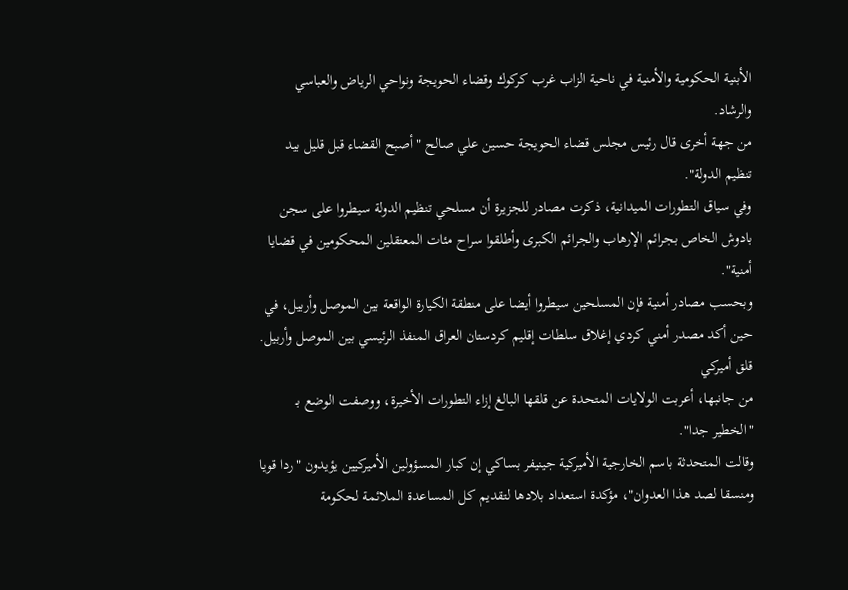الأبنية الحكومية والأمنية في ناحية الزاب غرب كركوك وقضاء الحويجة ونواحي الرياض والعباسي والرشاد.
من جهة أخرى قال رئيس مجلس قضاء الحويجة حسين علي صالح "أصبح القضاء قبل قليل بيد تنظيم الدولة".
وفي سياق التطورات الميدانية، ذكرت مصادر للجزيرة أن مسلحي تنظيم الدولة سيطروا على سجن بادوش الخاص بجرائم الإرهاب والجرائم الكبرى وأطلقوا سراح مئات المعتقلين المحكومين في قضايا أمنية".
وبحسب مصادر أمنية فإن المسلحين سيطروا أيضا على منطقة الكيارة الواقعة بين الموصل وأربيل، في حين أكد مصدر أمني كردي إغلاق سلطات إقليم كردستان العراق المنفذ الرئيسي بين الموصل وأربيل.
قلق أميركي
من جانبها، أعربت الولايات المتحدة عن قلقها البالغ إزاء التطورات الأخيرة، ووصفت الوضع بـ "الخطير جدا".
وقالت المتحدثة باسم الخارجية الأميركية جينيفر بساكي إن كبار المسؤولين الأميركيين يؤيدون "ردا قويا ومنسقا لصد هذا العدوان"، مؤكدة استعداد بلادها لتقديم كل المساعدة الملائمة لحكومة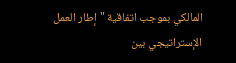المالكي بموجب اتفاقية "إطار العمل الإستراتيجي بين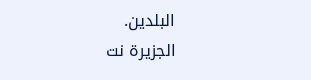البلدين.
الجزيرة نت